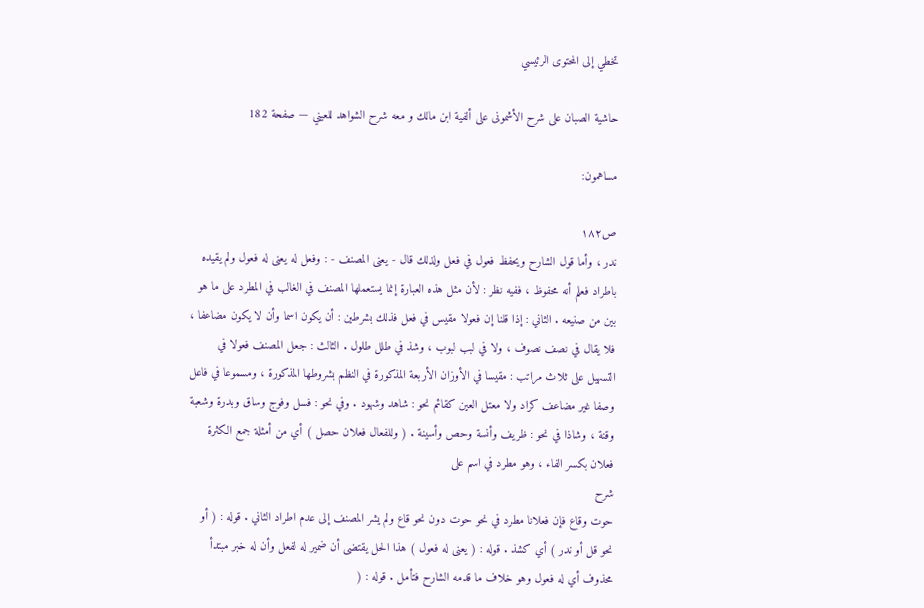تخطي إلى المحتوى الرئيسي

حاشية الصبان على شرح الأشمونى على ألفية ابن مالك و معه شرح الشواهد للعيني — صفحة 182

مساهمون:

ص١٨٢
ندر ، وأما قول الشارح ويحفظ فعول في فعل ولذلك قال - يعنى المصنف - : وفعل له يعنى له فعول ولم يقيده باطراد فعلم أنه محفوظ ، ففيه نظر : لأن مثل هذه العبارة إنما يستعملها المصنف في الغالب في المطرد على ما هو بين من صنيعه . الثاني : إذا قلنا إن فعولا مقيس في فعل فذلك بشرطين : أن يكون اسما وأن لا يكون مضاعفا ، فلا يقال في نصف نصوف ، ولا في لبب لبوب ، وشذ في طلل طلول . الثالث : جعل المصنف فعولا في التسهيل على ثلاث مراتب : مقيسا في الأوزان الأربعة المذكورة في النظم بشروطها المذكورة ، ومسموعا في فاعل وصفا غير مضاعف كراد ولا معتل العين كقائم نحو : شاهد وشهود . وفي نحو : فسل وفوج وساق وبدرة وشعبة وقنة ، وشاذا في نحو : ظريف وأنسة وحص وأسينة . ( وللفعال فعلان حصل ) أي من أمثلة جمع الكثرة فعلان بكسر الفاء ، وهو مطرد في اسم على
شرح
حوت وقاع فإن فعلانا مطرد في نحو حوت دون نحو قاع ولم يشر المصنف إلى عدم اطراد الثاني . قوله : ( أو نحو قل أو ندر ) أي كشذ . قوله : ( يعنى له فعول ) هذا الحل يقتضى أن ضمير له لفعل وأن له خبر مبتدأ محذوف أي له فعول وهو خلاف ما قدمه الشارح فتأمل . قوله : (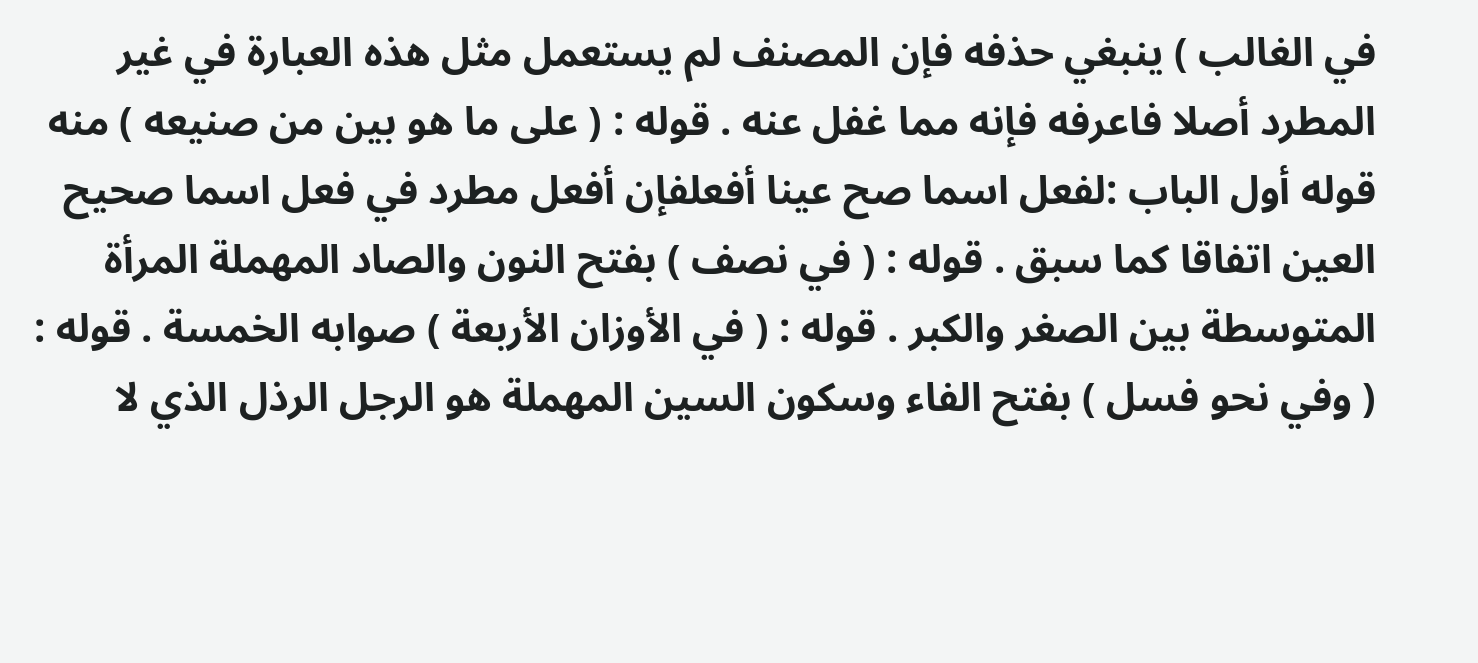في الغالب ) ينبغي حذفه فإن المصنف لم يستعمل مثل هذه العبارة في غير المطرد أصلا فاعرفه فإنه مما غفل عنه . قوله : ( على ما هو بين من صنيعه ) منه قوله أول الباب :لفعل اسما صح عينا أفعلفإن أفعل مطرد في فعل اسما صحيح العين اتفاقا كما سبق . قوله : ( في نصف ) بفتح النون والصاد المهملة المرأة المتوسطة بين الصغر والكبر . قوله : ( في الأوزان الأربعة ) صوابه الخمسة . قوله : ( وفي نحو فسل ) بفتح الفاء وسكون السين المهملة هو الرجل الرذل الذي لا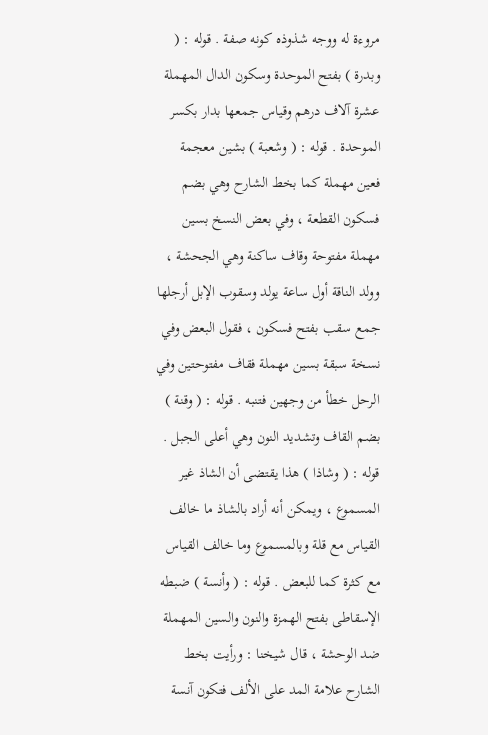مروءة له ووجه شذوذه كونه صفة . قوله : ( وبدرة ) بفتح الموحدة وسكون الدال المهملة عشرة آلاف درهم وقياس جمعها بدار بكسر الموحدة . قوله : ( وشعبة ) بشين معجمة فعين مهملة كما بخط الشارح وهي بضم فسكون القطعة ، وفي بعض النسخ بسين مهملة مفتوحة وقاف ساكنة وهي الجحشة ، وولد الناقة أول ساعة يولد وسقوب الإبل أرجلها جمع سقب بفتح فسكون ، فقول البعض وفي نسخة سبقة بسين مهملة فقاف مفتوحتين وفي الرحل خطأ من وجهين فتنبه . قوله : ( وقنة ) بضم القاف وتشديد النون وهي أعلى الجبل . قوله : ( وشاذا ) هذا يقتضى أن الشاذ غير المسموع ، ويمكن أنه أراد بالشاذ ما خالف القياس مع قلة وبالمسموع وما خالف القياس مع كثرة كما للبعض . قوله : ( وأنسة ) ضبطه الإسقاطى بفتح الهمزة والنون والسين المهملة ضد الوحشة ، قال شيخنا : ورأيت بخط الشارح علامة المد على الألف فتكون آنسة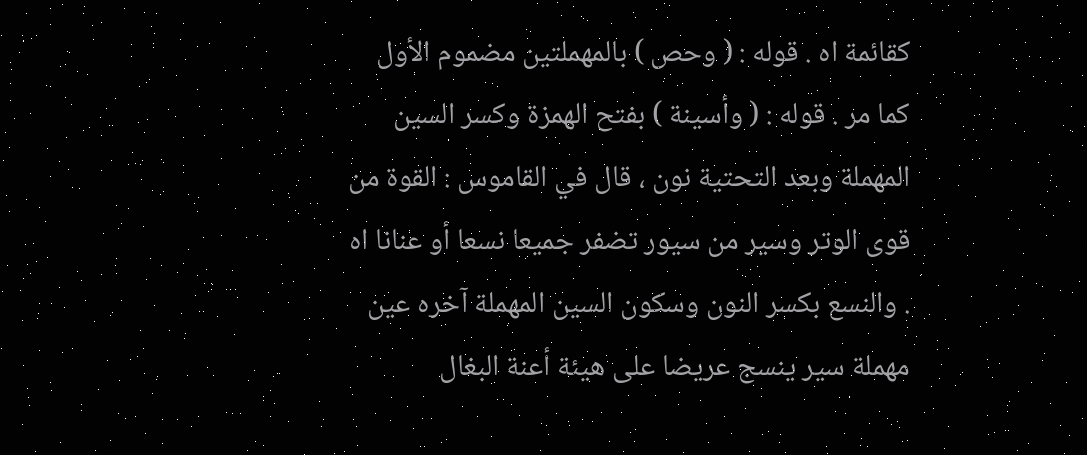كقائمة اه . قوله : ( وحص ) بالمهملتين مضموم الأول كما مر . قوله : ( وأسينة ) بفتح الهمزة وكسر السين المهملة وبعد التحتية نون ، قال في القاموس : القوة من قوى الوتر وسير من سيور تضفر جميعا نسعا أو عنانا اه . والنسع بكسر النون وسكون السين المهملة آخره عين مهملة سير ينسج عريضا على هيئة أعنة البغال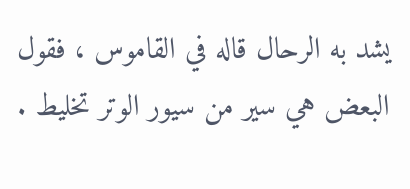يشد به الرحال قاله في القاموس ، فقول البعض هي سير من سيور الوتر تخليط .